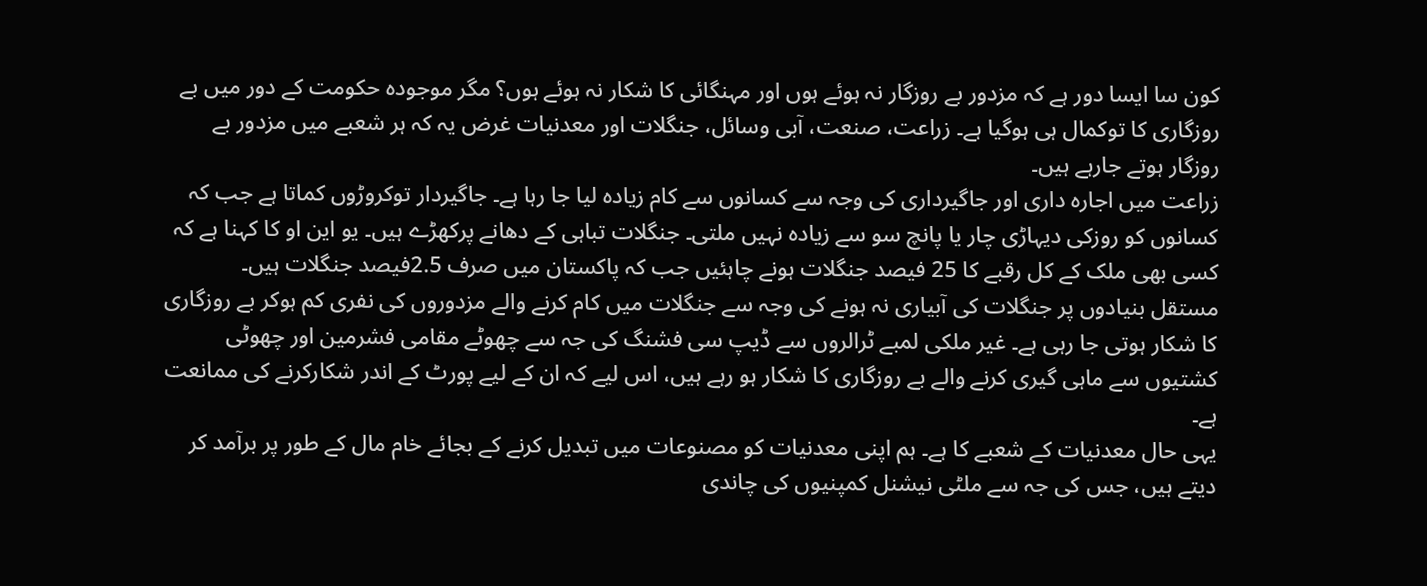کون سا ایسا دور ہے کہ مزدور بے روزگار نہ ہوئے ہوں اور مہنگائی کا شکار نہ ہوئے ہوں؟ مگر موجودہ حکومت کے دور میں بے روزگاری کا توکمال ہی ہوگیا ہے۔ زراعت، صنعت، آبی وسائل، جنگلات اور معدنیات غرض یہ کہ ہر شعبے میں مزدور بے روزگار ہوتے جارہے ہیں۔
زراعت میں اجارہ داری اور جاگیرداری کی وجہ سے کسانوں سے کام زیادہ لیا جا رہا ہے۔ جاگیردار توکروڑوں کماتا ہے جب کہ کسانوں کو روزکی دیہاڑی چار یا پانچ سو سے زیادہ نہیں ملتی۔ جنگلات تباہی کے دھانے پرکھڑے ہیں۔ یو این او کا کہنا ہے کہ کسی بھی ملک کے کل رقبے کا 25 فیصد جنگلات ہونے چاہئیں جب کہ پاکستان میں صرف 2.5فیصد جنگلات ہیں۔
مستقل بنیادوں پر جنگلات کی آبیاری نہ ہونے کی وجہ سے جنگلات میں کام کرنے والے مزدوروں کی نفری کم ہوکر بے روزگاری کا شکار ہوتی جا رہی ہے۔ غیر ملکی لمبے ٹرالروں سے ڈیپ سی فشنگ کی جہ سے چھوٹے مقامی فشرمین اور چھوٹی کشتیوں سے ماہی گیری کرنے والے بے روزگاری کا شکار ہو رہے ہیں، اس لیے کہ ان کے لیے پورٹ کے اندر شکارکرنے کی ممانعت ہے۔
یہی حال معدنیات کے شعبے کا ہے۔ ہم اپنی معدنیات کو مصنوعات میں تبدیل کرنے کے بجائے خام مال کے طور پر برآمد کر دیتے ہیں، جس کی جہ سے ملٹی نیشنل کمپنیوں کی چاندی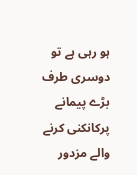ہو رہی ہے تو دوسری طرف بڑے پیمانے پرکانکنی کرنے والے مزدور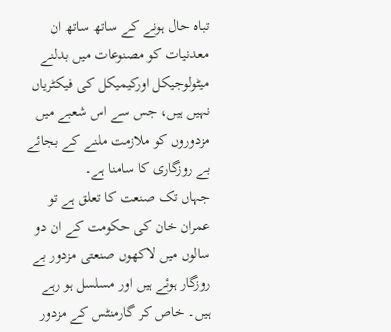تباہ حال ہونے کے ساتھ ساتھ ان معدنیات کو مصنوعات میں بدلنے میٹولوجیکل اورکیمیکل کی فیکٹریاں نہیں ہیں، جس سے اس شعبے میں مزدوروں کو ملازمت ملنے کے بجائے بے روزگاری کا سامنا ہے۔
جہاں تک صنعت کا تعلق ہے تو عمران خان کی حکومت کے ان دو سالوں میں لاکھوں صنعتی مزدور بے روزگار ہوئے ہیں اور مسلسل ہو رہے ہیں۔ خاص کر گارمنٹس کے مزدور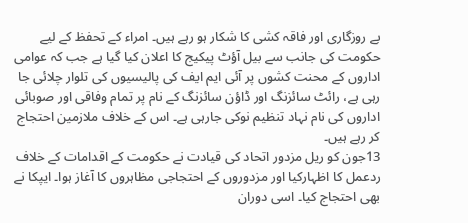بے روزگاری اور فاقہ کشی کا شکار ہو رہے ہیں۔ امراء کے تحفظ کے لیے حکومت کی جانب سے بیل آؤٹ پیکیج کا اعلان کیا گیا ہے جب کہ عوامی اداروں کے محنت کشوں پر آئی ایم ایف کی پالیسیوں کی تلوار چلائی جا رہی ہے، رائٹ سائزنگ اور ڈاؤن سائزنگ کے نام پر تمام وفاقی اور صوبائی اداروں کی نام نہاد تنظیم نوکی جارہی ہے۔ اس کے خلاف ملازمین احتجاج کر رہے ہیں۔
13جون کو ریل مزدور اتحاد کی قیادت نے حکومت کے اقدامات کے خلاف ردعمل کا اظہارکیا اور مزدوروں کے احتجاجی مظاہروں کا آغاز ہوا۔ ایپکا نے بھی احتجاج کیا۔ اسی دوران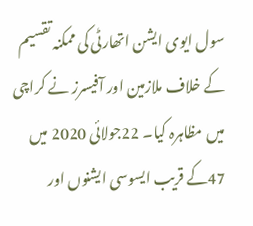سول ایوی ایشن اتھارٹی کی ممکنہ تقسیم کے خلاف ملازمین اور آفیسرز نے کراچی میں مظاہرہ کیا۔ 22جولائی 2020 میں 47کے قریب ایسوسی ایشنوں اور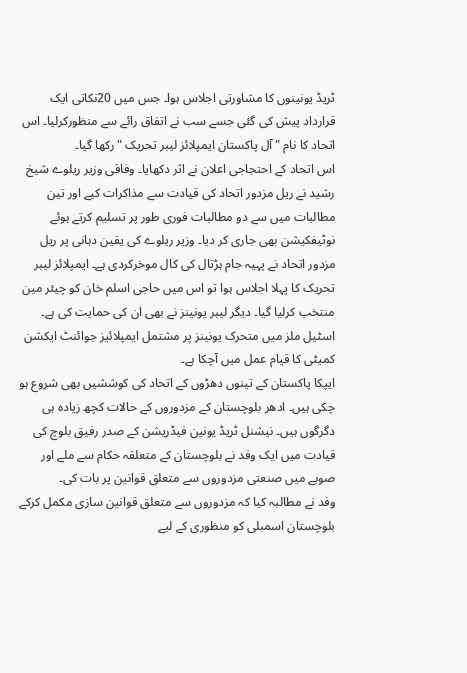ٹریڈ یونینوں کا مشاورتی اجلاس ہوا۔ جس میں 20نکاتی ایک قرارداد پیش کی گئی جسے سب نے اتفاق رائے سے منظورکرلیا۔ اس اتحاد کا نام " آل پاکستان ایمپلائز لیبر تحریک " رکھا گیا۔
اس اتحاد کے احتجاجی اعلان نے اثر دکھایا۔ وفاقی وزیر ریلوے شیخ رشید نے ریل مزدور اتحاد کی قیادت سے مذاکرات کیے اور تین مطالبات میں سے دو مطالبات فوری طور پر تسلیم کرتے ہوئے نوٹیفکیشن بھی جاری کر دیا۔ وزیر ریلوے کی یقین دہانی پر ریل مزدور اتحاد نے پہیہ جام ہڑتال کی کال موخرکردی ہے۔ ایمپلائز لیبر تحریک کا پہلا اجلاس ہوا تو اس میں حاجی اسلم خان کو چیئر مین منتخب کرلیا گیا۔ دیگر لیبر یونینز نے بھی ان کی حمایت کی ہے۔ اسٹیل ملز میں متحرک یونینز پر مشتمل ایمپلائیز جوائنٹ ایکشن کمیٹی کا قیام عمل میں آچکا ہے۔
ایپکا پاکستان کے تینوں دھڑوں کے اتحاد کی کوششیں بھی شروع ہو چکی ہیں۔ ادھر بلوچستان کے مزدوروں کے حالات کچھ زیادہ ہی دگرگوں ہیں۔ نیشنل ٹریڈ یونین فیڈریشن کے صدر رفیق بلوچ کی قیادت میں ایک وفد نے بلوچستان کے متعلقہ حکام سے ملے اور صوبے میں صنعتی مزدوروں سے متعلق قوانین پر بات کی۔
وفد نے مطالبہ کیا کہ مزدوروں سے متعلق قوانین سازی مکمل کرکے بلوچستان اسمبلی کو منظوری کے لیے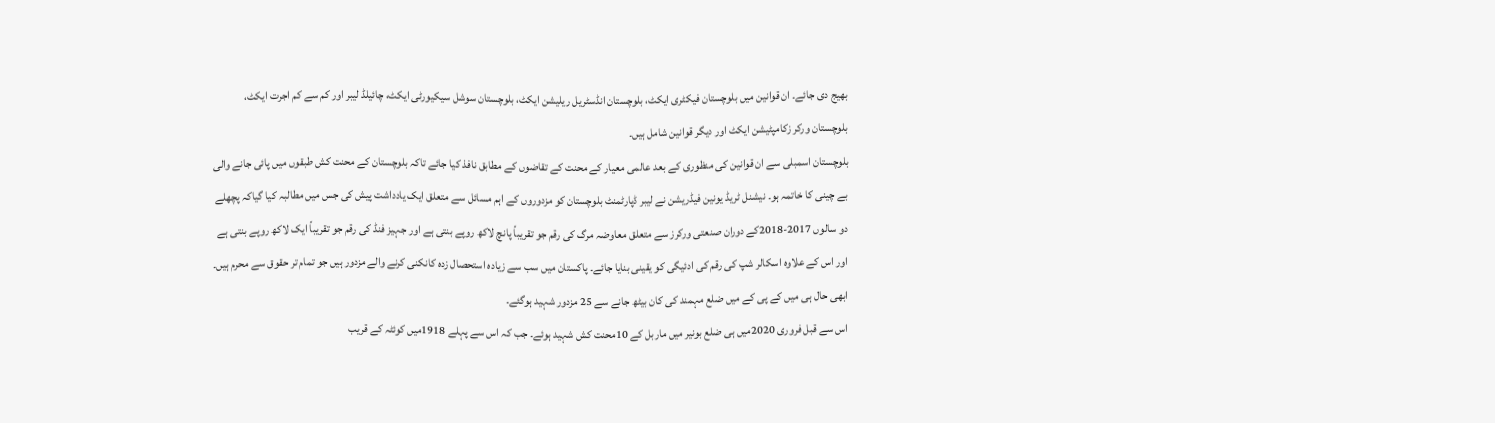بھیج دی جائے۔ ان قوانین میں بلوچستان فیکٹری ایکٹ، بلوچستان انڈسٹریل ریلیشن ایکٹ، بلوچستان سوشل سیکیورٹی ایکٹ، چائیلڈ لیبر اور کم سے کم اجرت ایکٹ، بلوچستان ورکر زکامپٹیشن ایکٹ اور دیگر قوانین شامل ہیں۔
بلوچستان اسمبلی سے ان قوانین کی منظوری کے بعد عالمی معیار کے محنت کے تقاضوں کے مطابق نافذ کیا جائے تاکہ بلوچستان کے محنت کش طبقوں میں پائی جانے والی بے چینی کا خاتمہ ہو۔ نیشنل ٹریڈ یونین فیڈریشن نے لیبر ڈپارٹمنٹ بلوچستان کو مزدوروں کے اہم مسائل سے متعلق ایک یادداشت پیش کی جس میں مطالبہ کیا گیاکہ پچھلے دو سالوں 2017-2018کے دوران صنعتی ورکرز سے متعلق معاوضہ مرگ کی رقم جو تقریباً پانچ لاکھ روپے بنتی ہے اور جہیز فنڈ کی رقم جو تقریباً ایک لاکھ روپے بنتی ہے اور اس کے علاوہ اسکالر شپ کی رقم کی ادئیگی کو یقینی بنایا جائے۔ پاکستان میں سب سے زیادہ استحصال زدہ کانکنی کرنے والے مزدور ہیں جو تمام تر حقوق سے محرم ہیں۔ ابھی حال ہی میں کے پی کے میں ضلع مہمند کی کان بیٹھ جانے سے 25 مزدور شہید ہوگئے۔
اس سے قبل فروری 2020میں ہی ضلع بونیر میں ماربل کے 10محنت کش شہید ہوئے۔ جب کہ اس سے پہلے 1918میں کوئٹہ کے قریب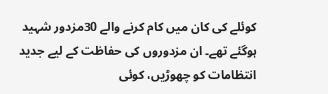کوئلے کی کان میں کام کرنے والے 30مزدور شہید ہوگئے تھے۔ ان مزدوروں کی حفاظت کے لیے جدید انتظامات کو چھوڑیں، کوئی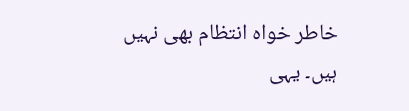خاطر خواہ انتظام بھی نہیں ہیں۔ یہی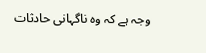وجہ ہے کہ وہ ناگہانی حادثات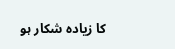کا زیادہ شکار ہو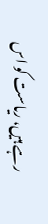رہے ہیں، ریاست کو اس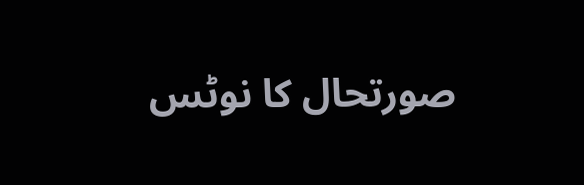صورتحال کا نوٹس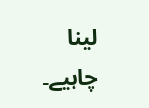لینا چاہیے۔